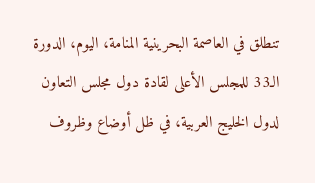تنطلق في العاصمة البحرينية المنامة، اليوم، الدورة الـ33 للمجلس الأعلى لقادة دول مجلس التعاون لدول الخليج العربية، في ظل أوضاع وظروف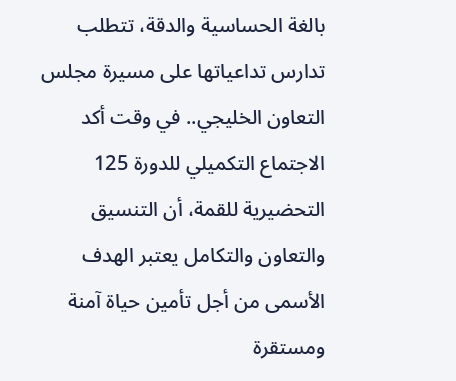بالغة الحساسية والدقة، تتطلب تدارس تداعياتها على مسيرة مجلس التعاون الخليجي.. في وقت أكد الاجتماع التكميلي للدورة 125 التحضيرية للقمة، أن التنسيق والتعاون والتكامل يعتبر الهدف الأسمى من أجل تأمين حياة آمنة ومستقرة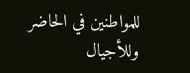للمواطنين في الحاضر وللأجيال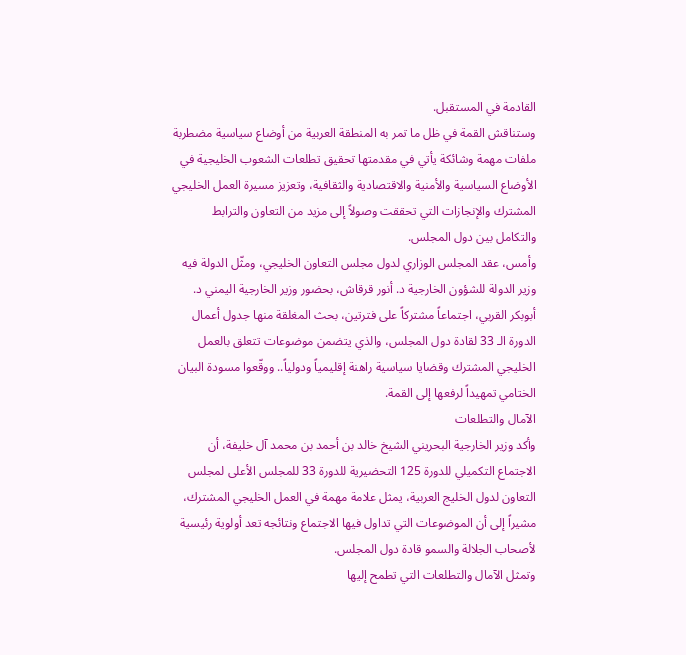القادمة في المستقبل.
وستناقش القمة في ظل ما تمر به المنطقة العربية من أوضاع سياسية مضطربة ملفات مهمة وشائكة يأتي في مقدمتها تحقيق تطلعات الشعوب الخليجية في الأوضاع السياسية والأمنية والاقتصادية والثقافية، وتعزيز مسيرة العمل الخليجي المشترك والإنجازات التي تحققت وصولاً إلى مزيد من التعاون والترابط والتكامل بين دول المجلس.
وأمس، عقد المجلس الوزاري لدول مجلس التعاون الخليجي، ومثّل الدولة فيه وزير الدولة للشؤون الخارجية د. أنور قرقاش، بحضور وزير الخارجية اليمني د. أبوبكر القربي، اجتماعاً مشتركاً على فترتين، بحث المغلقة منها جدول أعمال الدورة الـ 33 لقادة دول المجلس، والذي يتضمن موضوعات تتعلق بالعمل الخليجي المشترك وقضايا سياسية راهنة إقليمياً ودولياً.. ووقّعوا مسودة البيان الختامي تمهيداً لرفعها إلى القمة.
الآمال والتطلعات
وأكد وزير الخارجية البحريني الشيخ خالد بن أحمد بن محمد آل خليفة، أن الاجتماع التكميلي للدورة 125 التحضيرية للدورة 33 للمجلس الأعلى لمجلس التعاون لدول الخليج العربية، يمثل علامة مهمة في العمل الخليجي المشترك، مشيراً إلى أن الموضوعات التي تداول فيها الاجتماع ونتائجه تعد أولوية رئيسية لأصحاب الجلالة والسمو قادة دول المجلس.
وتمثل الآمال والتطلعات التي تطمح إليها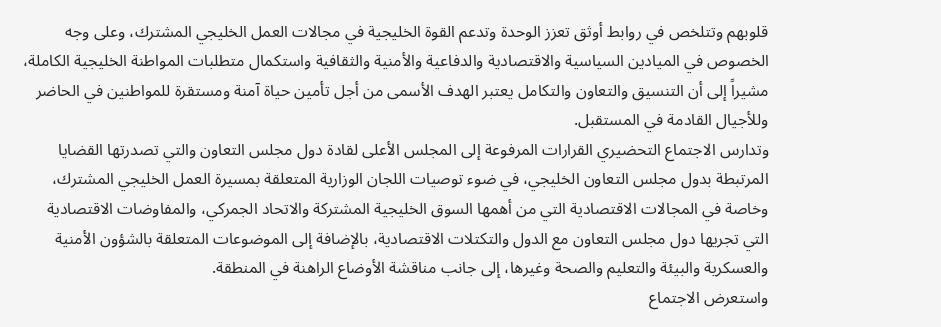قلوبهم وتتلخص في روابط أوثق تعزز الوحدة وتدعم القوة الخليجية في مجالات العمل الخليجي المشترك، وعلى وجه الخصوص في الميادين السياسية والاقتصادية والدفاعية والأمنية والثقافية واستكمال متطلبات المواطنة الخليجية الكاملة، مشيراً إلى أن التنسيق والتعاون والتكامل يعتبر الهدف الأسمى من أجل تأمين حياة آمنة ومستقرة للمواطنين في الحاضر وللأجيال القادمة في المستقبل.
وتدارس الاجتماع التحضيري القرارات المرفوعة إلى المجلس الأعلى لقادة دول مجلس التعاون والتي تصدرتها القضايا المرتبطة بدول مجلس التعاون الخليجي، في ضوء توصيات اللجان الوزارية المتعلقة بمسيرة العمل الخليجي المشترك، وخاصة في المجالات الاقتصادية التي من أهمها السوق الخليجية المشتركة والاتحاد الجمركي، والمفاوضات الاقتصادية التي تجريها دول مجلس التعاون مع الدول والتكتلات الاقتصادية، بالإضافة إلى الموضوعات المتعلقة بالشؤون الأمنية والعسكرية والبيئة والتعليم والصحة وغيرها، إلى جانب مناقشة الأوضاع الراهنة في المنطقة.
واستعرض الاجتماع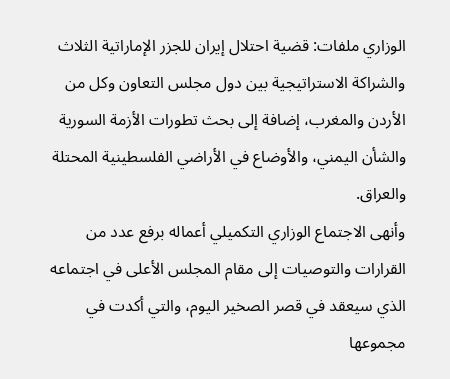الوزاري ملفات: قضية احتلال إيران للجزر الإماراتية الثلاث والشراكة الاستراتيجية بين دول مجلس التعاون وكل من الأردن والمغرب، إضافة إلى بحث تطورات الأزمة السورية والشأن اليمني، والأوضاع في الأراضي الفلسطينية المحتلة والعراق.
وأنهى الاجتماع الوزاري التكميلي أعماله برفع عدد من القرارات والتوصيات إلى مقام المجلس الأعلى في اجتماعه الذي سيعقد في قصر الصخير اليوم، والتي أكدت في مجموعها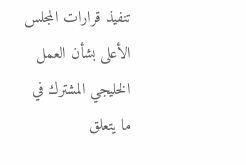تنفيذ قرارات المجلس الأعلى بشأن العمل الخليجي المشترك في ما يتعلق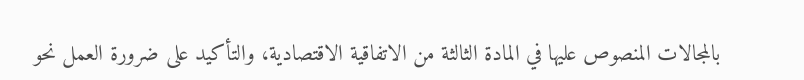بالمجالات المنصوص عليها في المادة الثالثة من الاتفاقية الاقتصادية، والتأكيد على ضرورة العمل نحو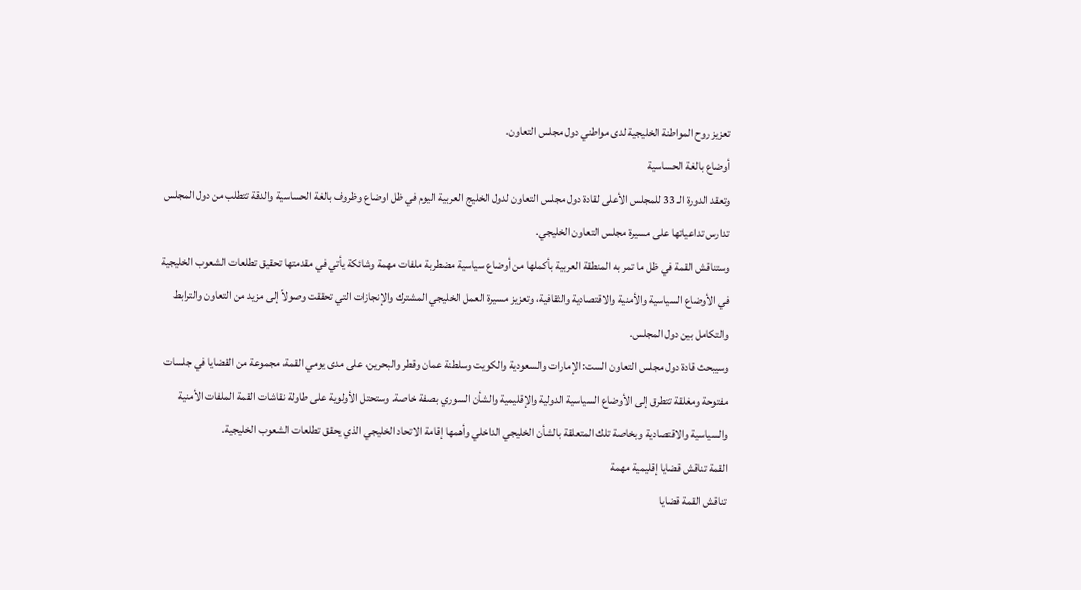تعزيز روح المواطنة الخليجية لدى مواطني دول مجلس التعاون.
أوضاع بالغة الحساسية
وتعقد الدورة الـ 33 للمجلس الأعلى لقادة دول مجلس التعاون لدول الخليج العربية اليوم في ظل اوضاع وظروف بالغة الحساسية والدقة تتطلب من دول المجلس تدارس تداعياتها على مسيرة مجلس التعاون الخليجي.
وستناقش القمة في ظل ما تمر به المنطقة العربية بأكملها من أوضاع سياسية مضطربة ملفات مهمة وشائكة يأتي في مقدمتها تحقيق تطلعات الشعوب الخليجية في الأوضاع السياسية والأمنية والاقتصادية والثقافية، وتعزيز مسيرة العمل الخليجي المشترك والإنجازات التي تحققت وصولاً إلى مزيد من التعاون والترابط والتكامل بين دول المجلس.
وسيبحث قادة دول مجلس التعاون الست: الإمارات والسعودية والكويت وسلطنة عمان وقطر والبحرين، على مدى يومي القمة، مجموعة من القضايا في جلسات مفتوحة ومغلقة تتطرق إلى الأوضاع السياسية الدولية والإقليمية والشأن السوري بصفة خاصة. وستحتل الأولوية على طاولة نقاشات القمة الملفات الأمنية والسياسية والاقتصادية وبخاصة تلك المتعلقة بالشأن الخليجي الداخلي وأهمها إقامة الاتحاد الخليجي الذي يحقق تطلعات الشعوب الخليجية.
القمة تناقش قضايا إقليمية مهمة
تناقش القمة قضايا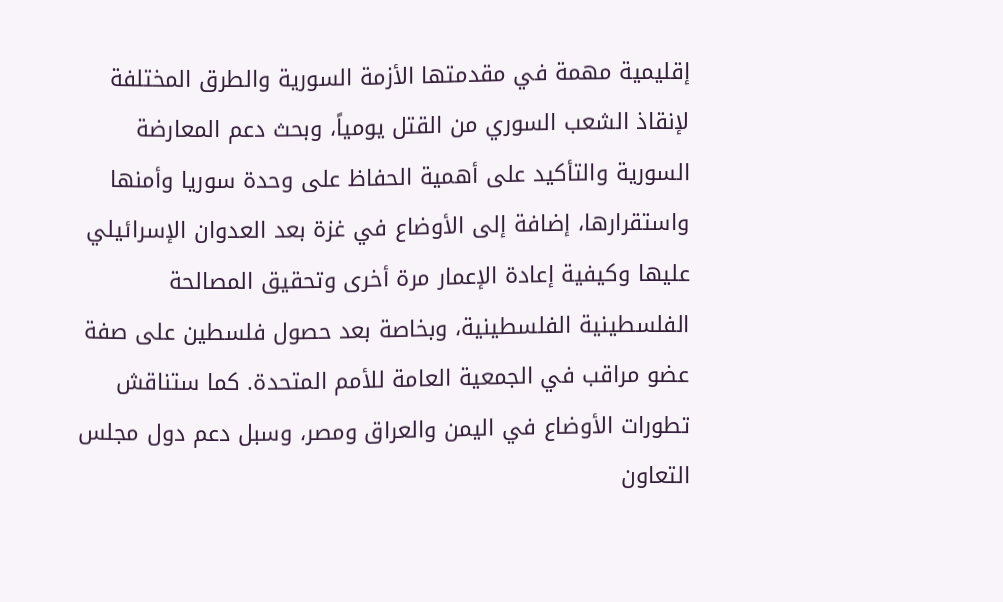إقليمية مهمة في مقدمتها الأزمة السورية والطرق المختلفة لإنقاذ الشعب السوري من القتل يومياً، وبحث دعم المعارضة السورية والتأكيد على أهمية الحفاظ على وحدة سوريا وأمنها واستقرارها، إضافة إلى الأوضاع في غزة بعد العدوان الإسرائيلي عليها وكيفية إعادة الإعمار مرة أخرى وتحقيق المصالحة الفلسطينية الفلسطينية، وبخاصة بعد حصول فلسطين على صفة عضو مراقب في الجمعية العامة للأمم المتحدة. كما ستناقش تطورات الأوضاع في اليمن والعراق ومصر، وسبل دعم دول مجلس التعاون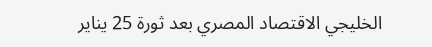الخليجي الاقتصاد المصري بعد ثورة 25 يناير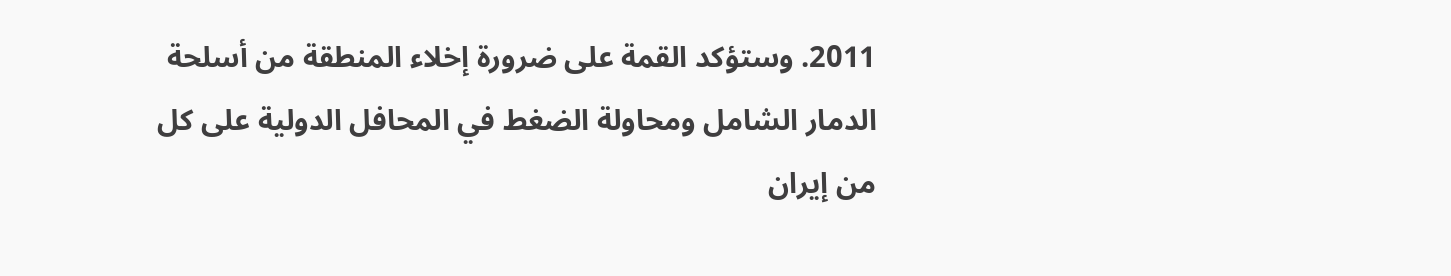2011. وستؤكد القمة على ضرورة إخلاء المنطقة من أسلحة الدمار الشامل ومحاولة الضغط في المحافل الدولية على كل من إيران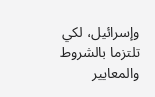وإسرائيل، لكي تلتزما بالشروط والمعايير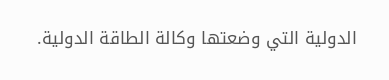الدولية التي وضعتها وكالة الطاقة الدولية.